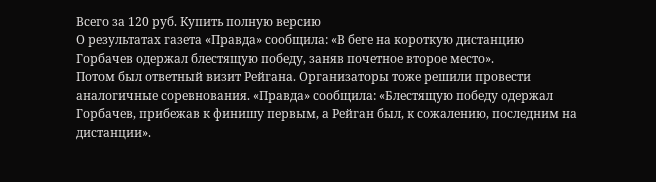Всего за 120 руб. Купить полную версию
О результатах газета «Правда» сообщила: «В беге на короткую дистанцию Горбачев одержал блестящую победу, заняв почетное второе место».
Потом был ответный визит Рейгана. Организаторы тоже решили провести аналогичные соревнования. «Правда» сообщила: «Блестящую победу одержал Горбачев, прибежав к финишу первым, а Рейган был, к сожалению, последним на дистанции».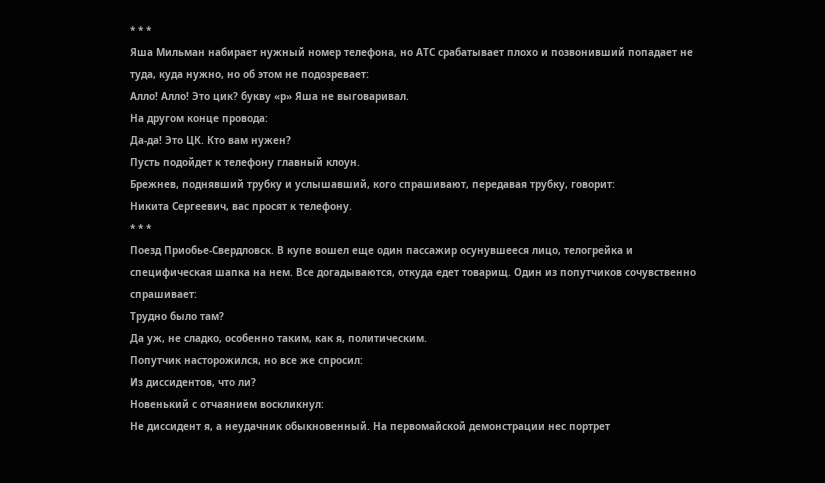* * *
Яша Мильман набирает нужный номер телефона, но АТС срабатывает плохо и позвонивший попадает не туда, куда нужно, но об этом не подозревает:
Алло! Алло! Это цик? букву «р» Яша не выговаривал.
На другом конце провода:
Да-да! Это ЦК. Кто вам нужен?
Пусть подойдет к телефону главный клоун.
Брежнев, поднявший трубку и услышавший, кого спрашивают, передавая трубку, говорит:
Никита Сергеевич, вас просят к телефону.
* * *
Поезд Приобье-Свердловск. В купе вошел еще один пассажир осунувшееся лицо, телогрейка и специфическая шапка на нем. Все догадываются, откуда едет товарищ. Один из попутчиков сочувственно спрашивает:
Трудно было там?
Да уж, не сладко, особенно таким, как я, политическим.
Попутчик насторожился, но все же спросил:
Из диссидентов, что ли?
Новенький с отчаянием воскликнул:
Не диссидент я, а неудачник обыкновенный. На первомайской демонстрации нес портрет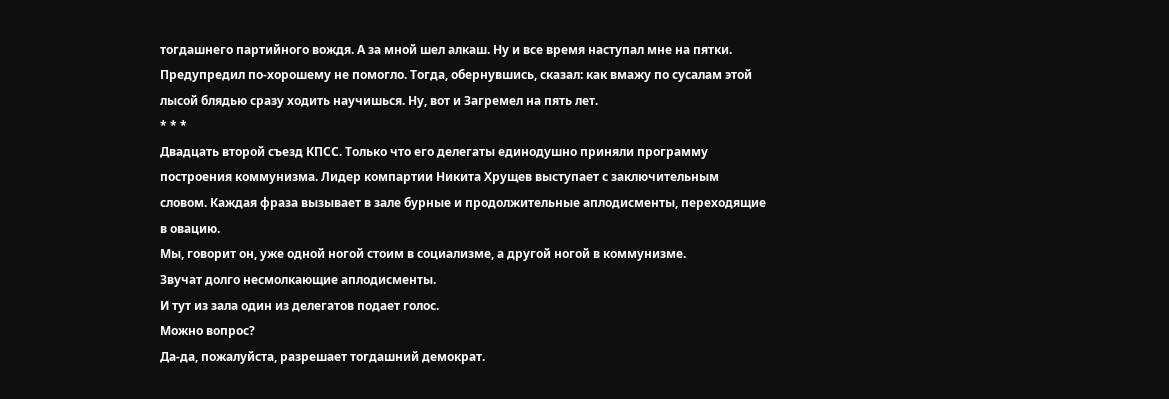тогдашнего партийного вождя. А за мной шел алкаш. Ну и все время наступал мне на пятки. Предупредил по-хорошему не помогло. Тогда, обернувшись, сказал: как вмажу по сусалам этой лысой блядью сразу ходить научишься. Ну, вот и Загремел на пять лет.
* * *
Двадцать второй съезд КПСС. Только что его делегаты единодушно приняли программу построения коммунизма. Лидер компартии Никита Хрущев выступает с заключительным словом. Каждая фраза вызывает в зале бурные и продолжительные аплодисменты, переходящие в овацию.
Мы, говорит он, уже одной ногой стоим в социализме, а другой ногой в коммунизме.
Звучат долго несмолкающие аплодисменты.
И тут из зала один из делегатов подает голос.
Можно вопрос?
Да-да, пожалуйста, разрешает тогдашний демократ.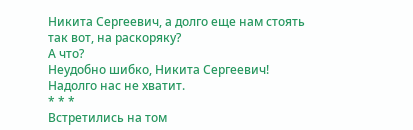Никита Сергеевич, а долго еще нам стоять так вот, на раскоряку?
А что?
Неудобно шибко, Никита Сергеевич! Надолго нас не хватит.
* * *
Встретились на том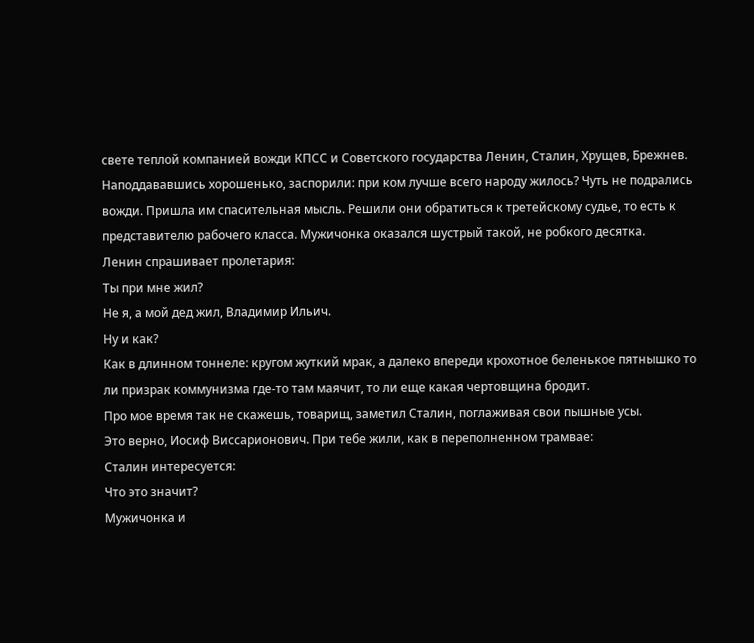свете теплой компанией вожди КПСС и Советского государства Ленин, Сталин, Хрущев, Брежнев.
Наподдававшись хорошенько, заспорили: при ком лучше всего народу жилось? Чуть не подрались вожди. Пришла им спасительная мысль. Решили они обратиться к третейскому судье, то есть к представителю рабочего класса. Мужичонка оказался шустрый такой, не робкого десятка.
Ленин спрашивает пролетария:
Ты при мне жил?
Не я, а мой дед жил, Владимир Ильич.
Ну и как?
Как в длинном тоннеле: кругом жуткий мрак, а далеко впереди крохотное беленькое пятнышко то ли призрак коммунизма где-то там маячит, то ли еще какая чертовщина бродит.
Про мое время так не скажешь, товарищ, заметил Сталин, поглаживая свои пышные усы.
Это верно, Иосиф Виссарионович. При тебе жили, как в переполненном трамвае:
Сталин интересуется:
Что это значит?
Мужичонка и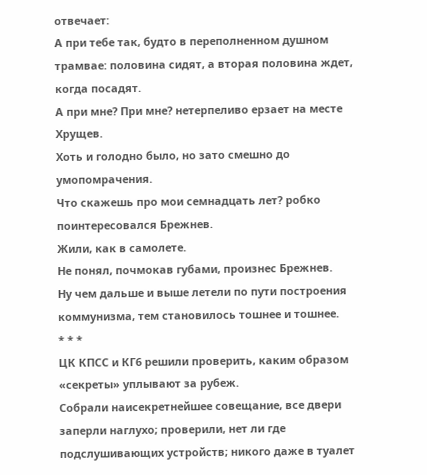отвечает:
А при тебе так, будто в переполненном душном трамвае: половина сидят, а вторая половина ждет, когда посадят.
А при мне? При мне? нетерпеливо ерзает на месте Хрущев.
Хоть и голодно было, но зато смешно до умопомрачения.
Что скажешь про мои семнадцать лет? робко поинтересовался Брежнев.
Жили, как в самолете.
Не понял, почмокав губами, произнес Брежнев.
Ну чем дальше и выше летели по пути построения коммунизма, тем становилось тошнее и тошнее.
* * *
ЦК КПСС и КГ6 решили проверить, каким образом «секреты» уплывают за рубеж.
Собрали наисекретнейшее совещание, все двери заперли наглухо; проверили, нет ли где подслушивающих устройств; никого даже в туалет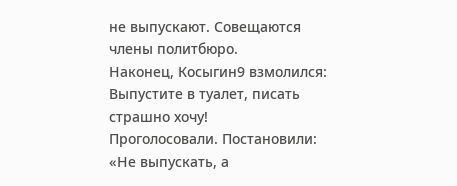не выпускают. Совещаются члены политбюро.
Наконец, Косыгин9 взмолился:
Выпустите в туалет, писать страшно хочу!
Проголосовали. Постановили: «Не выпускать, а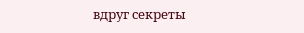вдруг секреты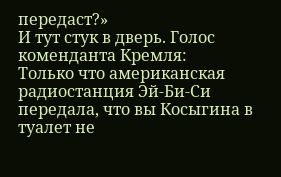передаст?»
И тут стук в дверь. Голос коменданта Кремля:
Только что американская радиостанция Эй-Би-Си передала, что вы Косыгина в туалет не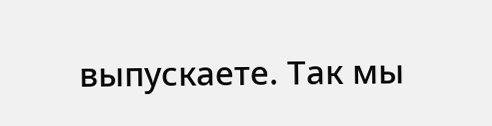выпускаете. Так мы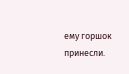ему горшок принесли.